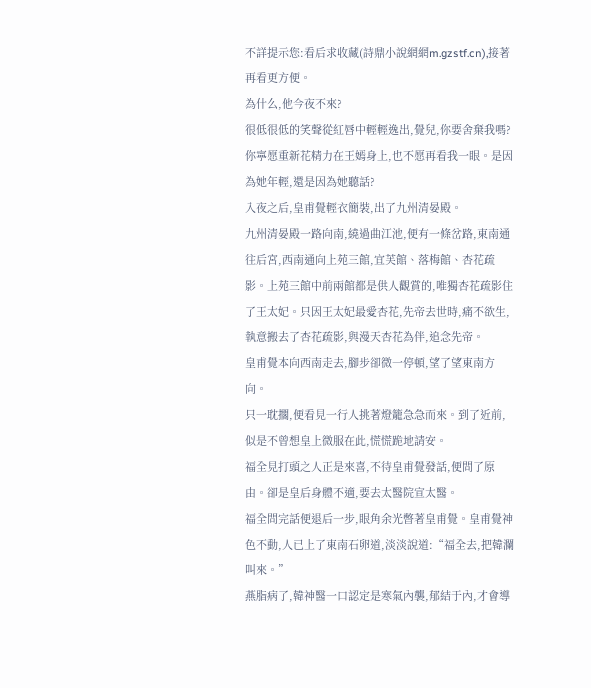不詳提示您:看后求收藏(詩鼎小說網網m.gzstf.cn),接著再看更方便。
為什么,他今夜不來?
很低很低的笑聲從紅唇中輕輕逸出,覺兒,你要舍棄我嗎?你寧愿重新花精力在王嫣身上,也不愿再看我一眼。是因為她年輕,還是因為她聽話?
入夜之后,皇甫覺輕衣簡裝,出了九州清晏殿。
九州清晏殿一路向南,繞過曲江池,便有一條岔路,東南通往后宮,西南通向上苑三館,宜芙館、落梅館、杏花疏影。上苑三館中前兩館都是供人觀賞的,唯獨杏花疏影住了王太妃。只因王太妃最愛杏花,先帝去世時,痛不欲生,執意搬去了杏花疏影,與漫天杏花為伴,追念先帝。
皇甫覺本向西南走去,腳步卻微一停頓,望了望東南方向。
只一耽擱,便看見一行人挑著燈籠急急而來。到了近前,似是不曾想皇上微服在此,慌慌跪地請安。
福全見打頭之人正是來喜,不待皇甫覺發話,便問了原由。卻是皇后身體不適,要去太醫院宣太醫。
福全問完話便退后一步,眼角余光暼著皇甫覺。皇甫覺神色不動,人已上了東南石卵道,淡淡說道:“福全去,把韓瀾叫來。”
燕脂病了,韓神醫一口認定是寒氣內襲,郁結于內,才會導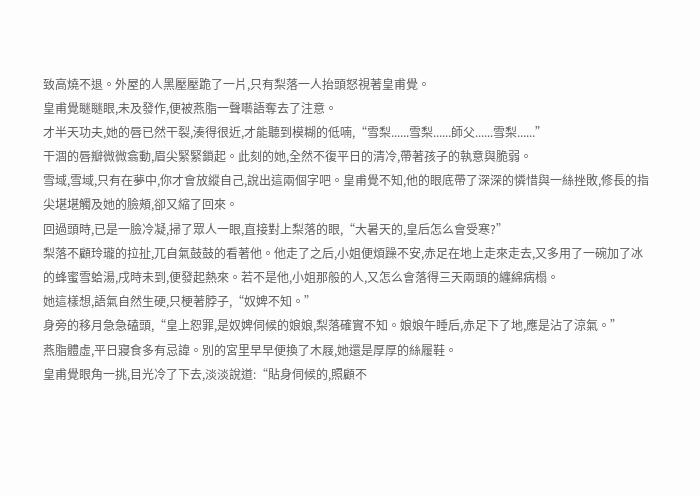致高燒不退。外屋的人黑壓壓跪了一片,只有梨落一人抬頭怒視著皇甫覺。
皇甫覺瞇瞇眼,未及發作,便被燕脂一聲囈語奪去了注意。
才半天功夫,她的唇已然干裂,湊得很近,才能聽到模糊的低喃,“雪梨......雪梨......師父......雪梨......”
干涸的唇瓣微微翕動,眉尖緊緊鎖起。此刻的她,全然不復平日的清冷,帶著孩子的執意與脆弱。
雪域,雪域,只有在夢中,你才會放縱自己,說出這兩個字吧。皇甫覺不知,他的眼底帶了深深的憐惜與一絲挫敗,修長的指尖堪堪觸及她的臉頰,卻又縮了回來。
回過頭時,已是一臉冷凝,掃了眾人一眼,直接對上梨落的眼,“大暑天的,皇后怎么會受寒?”
梨落不顧玲瓏的拉扯,兀自氣鼓鼓的看著他。他走了之后,小姐便煩躁不安,赤足在地上走來走去,又多用了一碗加了冰的蜂蜜雪蛤湯,戌時未到,便發起熱來。若不是他,小姐那般的人,又怎么會落得三天兩頭的纏綿病榻。
她這樣想,語氣自然生硬,只梗著脖子,“奴婢不知。”
身旁的移月急急磕頭,“皇上恕罪,是奴婢伺候的娘娘,梨落確實不知。娘娘午睡后,赤足下了地,應是沾了涼氣。”
燕脂體虛,平日寢食多有忌諱。別的宮里早早便換了木屐,她還是厚厚的絲履鞋。
皇甫覺眼角一挑,目光冷了下去,淡淡說道:“貼身伺候的,照顧不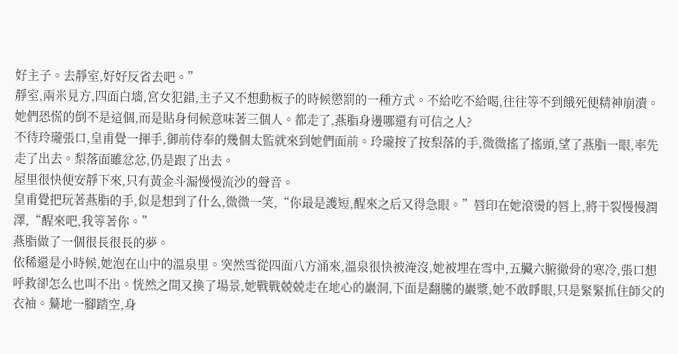好主子。去靜室,好好反省去吧。”
靜室,兩米見方,四面白墻,宮女犯錯,主子又不想動板子的時候懲罰的一種方式。不給吃不給喝,往往等不到餓死便精神崩潰。她們恐慌的倒不是這個,而是貼身伺候意味著三個人。都走了,燕脂身邊哪還有可信之人?
不待玲瓏張口,皇甫覺一揮手,御前侍奉的幾個太監就來到她們面前。玲瓏按了按梨落的手,微微搖了搖頭,望了燕脂一眼,率先走了出去。梨落面雖忿忿,仍是跟了出去。
屋里很快便安靜下來,只有黃金斗漏慢慢流沙的聲音。
皇甫覺把玩著燕脂的手,似是想到了什么,微微一笑,“你最是護短,醒來之后又得急眼。”唇印在她滾燙的唇上,將干裂慢慢潤澤,“醒來吧,我等著你。”
燕脂做了一個很長很長的夢。
依稀還是小時候,她泡在山中的溫泉里。突然雪從四面八方涌來,溫泉很快被淹沒,她被埋在雪中,五臟六腑徹骨的寒冷,張口想呼救卻怎么也叫不出。恍然之間又換了場景,她戰戰兢兢走在地心的巖洞,下面是翻騰的巖漿,她不敢睜眼,只是緊緊抓住師父的衣袖。驀地一腳踏空,身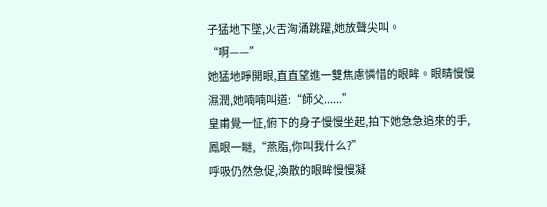子猛地下墜,火舌洶涌跳躍,她放聲尖叫。
“啊——”
她猛地睜開眼,直直望進一雙焦慮憐惜的眼眸。眼睛慢慢濕潤,她喃喃叫道:“師父......”
皇甫覺一怔,俯下的身子慢慢坐起,拍下她急急追來的手,鳳眼一瞇,“燕脂,你叫我什么?”
呼吸仍然急促,渙散的眼眸慢慢凝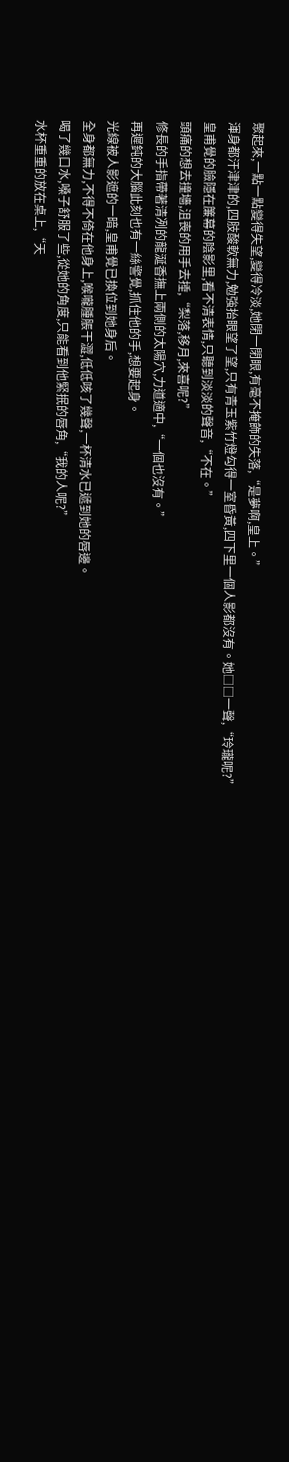聚起來,一點一點變得失望,變得冷淡,她閉一閉眼,有毫不掩飾的失落,“是夢啊,皇上。”
渾身都汗津津的,四肢酸軟無力,勉強抬眼望了望,只有青玉紫竹燈勾得一室昏黃,四下里一個人影都沒有。她□□一聲,“玲瓏呢?”
皇甫覺的臉隱在簾幕的陰影里,看不清表情,只聽到淡淡的聲音,“不在。”
頭痛的想去撞墻,沮喪的用手去捶,“梨落,移月,來喜呢?”
修長的手指帶著清冽的龍涎香撫上兩側的太陽穴,力道適中,“一個也沒有。”
再遲鈍的大腦此刻也有一絲警覺,抓住他的手,想要起身。
光線被人影遮的一暗,皇甫覺已換位到她身后。
全身都無力,不得不倚在他身上,喉嚨腫脹干澀,低低咳了幾聲,一杯清水已遞到她的唇邊。
喝了幾口水,嗓子舒服了些,從她的角度,只能看到他緊抿的唇角,“我的人呢?”
水杯重重的放在桌上,“天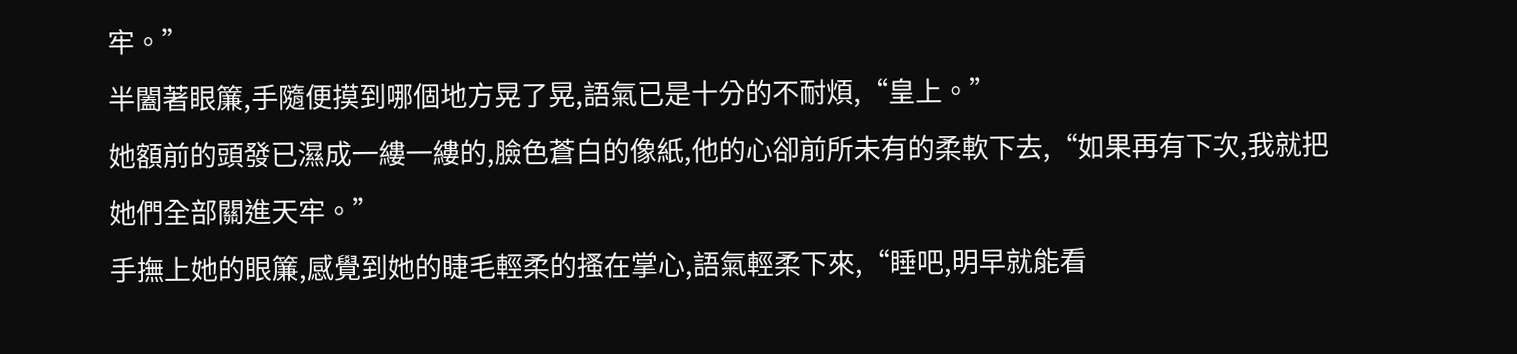牢。”
半闔著眼簾,手隨便摸到哪個地方晃了晃,語氣已是十分的不耐煩,“皇上。”
她額前的頭發已濕成一縷一縷的,臉色蒼白的像紙,他的心卻前所未有的柔軟下去,“如果再有下次,我就把她們全部關進天牢。”
手撫上她的眼簾,感覺到她的睫毛輕柔的搔在掌心,語氣輕柔下來,“睡吧,明早就能看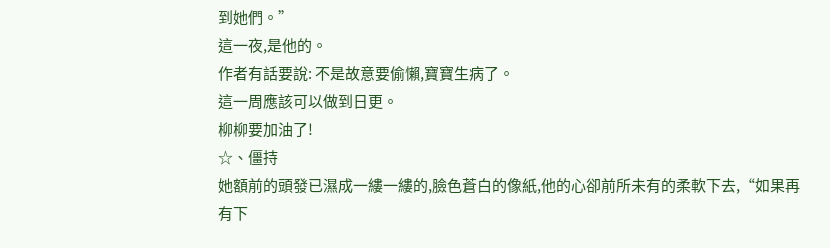到她們。”
這一夜,是他的。
作者有話要說: 不是故意要偷懶,寶寶生病了。
這一周應該可以做到日更。
柳柳要加油了!
☆、僵持
她額前的頭發已濕成一縷一縷的,臉色蒼白的像紙,他的心卻前所未有的柔軟下去,“如果再有下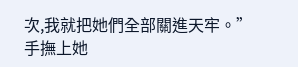次,我就把她們全部關進天牢。”
手撫上她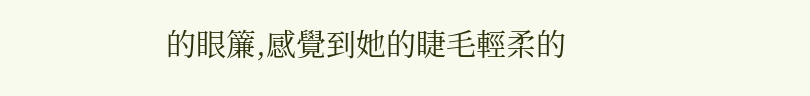的眼簾,感覺到她的睫毛輕柔的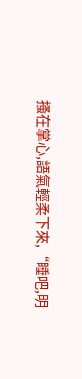搔在掌心,語氣輕柔下來,“睡吧,明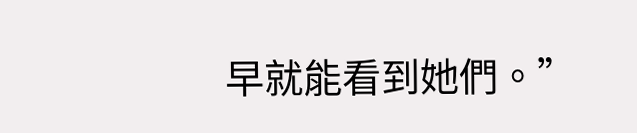早就能看到她們。”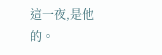這一夜,是他的。